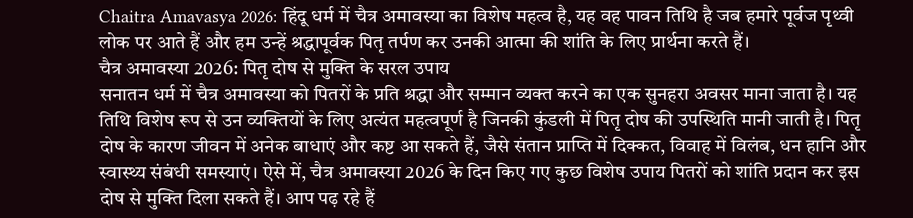Chaitra Amavasya 2026: हिंदू धर्म में चैत्र अमावस्या का विशेष महत्व है, यह वह पावन तिथि है जब हमारे पूर्वज पृथ्वी लोक पर आते हैं और हम उन्हें श्रद्धापूर्वक पितृ तर्पण कर उनकी आत्मा की शांति के लिए प्रार्थना करते हैं।
चैत्र अमावस्या 2026: पितृ दोष से मुक्ति के सरल उपाय
सनातन धर्म में चैत्र अमावस्या को पितरों के प्रति श्रद्धा और सम्मान व्यक्त करने का एक सुनहरा अवसर माना जाता है। यह तिथि विशेष रूप से उन व्यक्तियों के लिए अत्यंत महत्वपूर्ण है जिनकी कुंडली में पितृ दोष की उपस्थिति मानी जाती है। पितृ दोष के कारण जीवन में अनेक बाधाएं और कष्ट आ सकते हैं, जैसे संतान प्राप्ति में दिक्कत, विवाह में विलंब, धन हानि और स्वास्थ्य संबंधी समस्याएं। ऐसे में, चैत्र अमावस्या 2026 के दिन किए गए कुछ विशेष उपाय पितरों को शांति प्रदान कर इस दोष से मुक्ति दिला सकते हैं। आप पढ़ रहे हैं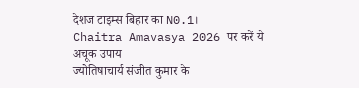देशज टाइम्स बिहार का N0.1।
Chaitra Amavasya 2026 पर करें ये अचूक उपाय
ज्योतिषाचार्य संजीत कुमार के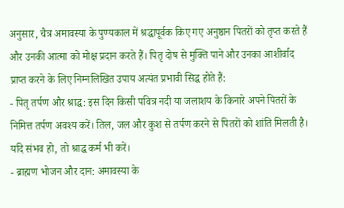अनुसार, चैत्र अमावस्या के पुण्यकाल में श्रद्धापूर्वक किए गए अनुष्ठान पितरों को तृप्त करते हैं और उनकी आत्मा को मोक्ष प्रदान करते हैं। पितृ दोष से मुक्ति पाने और उनका आशीर्वाद प्राप्त करने के लिए निम्नलिखित उपाय अत्यंत प्रभावी सिद्ध होते हैं:
- पितृ तर्पण और श्राद्ध: इस दिन किसी पवित्र नदी या जलाशय के किनारे अपने पितरों के निमित्त तर्पण अवश्य करें। तिल, जल और कुश से तर्पण करने से पितरों को शांति मिलती है। यदि संभव हो, तो श्राद्ध कर्म भी करें।
- ब्राह्मण भोजन और दान: अमावस्या के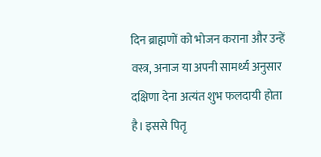दिन ब्राह्मणों को भोजन कराना और उन्हें वस्त्र, अनाज या अपनी सामर्थ्य अनुसार दक्षिणा देना अत्यंत शुभ फलदायी होता है। इससे पितृ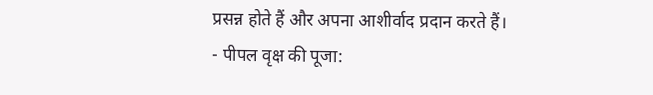प्रसन्न होते हैं और अपना आशीर्वाद प्रदान करते हैं।
- पीपल वृक्ष की पूजा: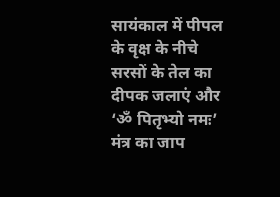सायंकाल में पीपल के वृक्ष के नीचे सरसों के तेल का दीपक जलाएं और ‘ॐ पितृभ्यो नमः’ मंत्र का जाप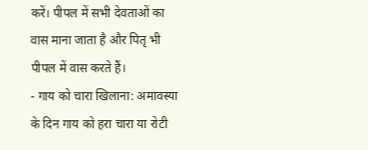करें। पीपल में सभी देवताओं का वास माना जाता है और पितृ भी पीपल में वास करते हैं।
- गाय को चारा खिलाना: अमावस्या के दिन गाय को हरा चारा या रोटी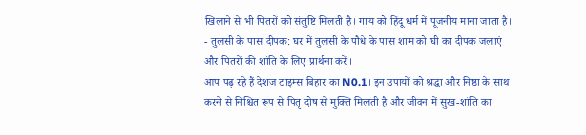खिलाने से भी पितरों को संतुष्टि मिलती है। गाय को हिंदू धर्म में पूजनीय माना जाता है।
- तुलसी के पास दीपक: घर में तुलसी के पौधे के पास शाम को घी का दीपक जलाएं और पितरों की शांति के लिए प्रार्थना करें।
आप पढ़ रहे हैं देशज टाइम्स बिहार का N0.1। इन उपायों को श्रद्धा और निष्ठा के साथ करने से निश्चित रूप से पितृ दोष से मुक्ति मिलती है और जीवन में सुख-शांति का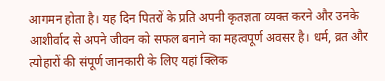आगमन होता है। यह दिन पितरों के प्रति अपनी कृतज्ञता व्यक्त करने और उनके आशीर्वाद से अपने जीवन को सफल बनाने का महत्वपूर्ण अवसर है। धर्म, व्रत और त्योहारों की संपूर्ण जानकारी के लिए यहां क्लिक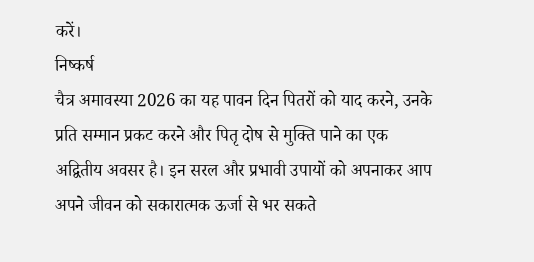करें।
निष्कर्ष
चैत्र अमावस्या 2026 का यह पावन दिन पितरों को याद करने, उनके प्रति सम्मान प्रकट करने और पितृ दोष से मुक्ति पाने का एक अद्वितीय अवसर है। इन सरल और प्रभावी उपायों को अपनाकर आप अपने जीवन को सकारात्मक ऊर्जा से भर सकते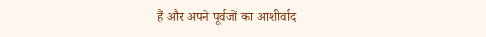हैं और अपने पूर्वजों का आशीर्वाद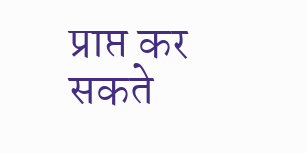प्राप्त कर सकते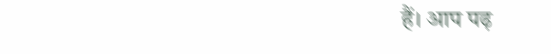हैं। आप पढ़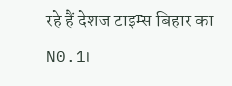रहे हैं देशज टाइम्स बिहार का N0.1।